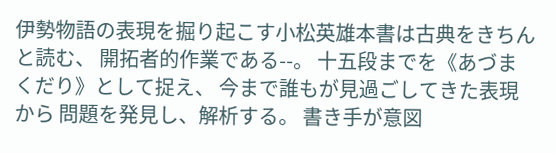伊勢物語の表現を掘り起こす小松英雄本書は古典をきちんと読む、 開拓者的作業である--。 十五段までを《あづまくだり》として捉え、 今まで誰もが見過ごしてきた表現から 問題を発見し、解析する。 書き手が意図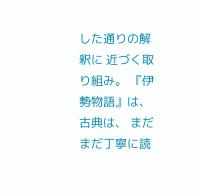した通りの解釈に 近づく取り組み。 『伊勢物語』は、古典は、 まだまだ丁寧に読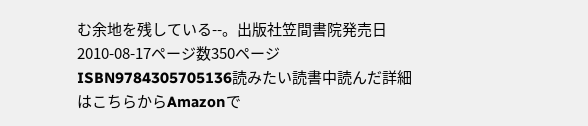む余地を残している--。出版社笠間書院発売日2010-08-17ページ数350ページISBN9784305705136読みたい読書中読んだ詳細はこちらからAmazonで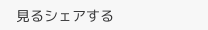見るシェアする